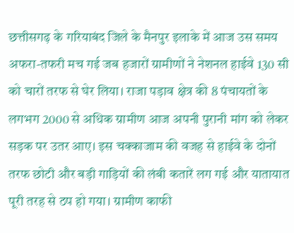छत्तीसगढ़ के गरियाबंद जिले के मैनपुर इलाके में आज उस समय अफरा-तफरी मच गई जब हजारों ग्रामीणों ने नेशनल हाईवे 130 सी को चारों तरफ से घेर लिया। राजा पड़ाव क्षेत्र की 8 पंचायतों के लगभग 2000 से अधिक ग्रामीण आज अपनी पुरानी मांग को लेकर सड़क पर उतर आए। इस चक्काजाम की वजह से हाईवे के दोनों तरफ छोटी और बड़ी गाड़ियों की लंबी कतारें लग गई और यातायात पूरी तरह से ठप हो गया। ग्रामीण काफी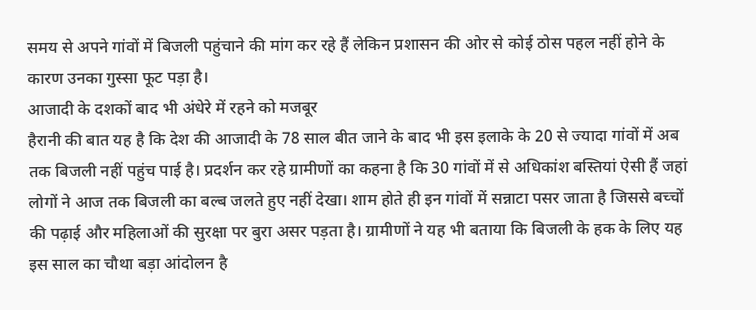समय से अपने गांवों में बिजली पहुंचाने की मांग कर रहे हैं लेकिन प्रशासन की ओर से कोई ठोस पहल नहीं होने के कारण उनका गुस्सा फूट पड़ा है।
आजादी के दशकों बाद भी अंधेरे में रहने को मजबूर
हैरानी की बात यह है कि देश की आजादी के 78 साल बीत जाने के बाद भी इस इलाके के 20 से ज्यादा गांवों में अब तक बिजली नहीं पहुंच पाई है। प्रदर्शन कर रहे ग्रामीणों का कहना है कि 30 गांवों में से अधिकांश बस्तियां ऐसी हैं जहां लोगों ने आज तक बिजली का बल्ब जलते हुए नहीं देखा। शाम होते ही इन गांवों में सन्नाटा पसर जाता है जिससे बच्चों की पढ़ाई और महिलाओं की सुरक्षा पर बुरा असर पड़ता है। ग्रामीणों ने यह भी बताया कि बिजली के हक के लिए यह इस साल का चौथा बड़ा आंदोलन है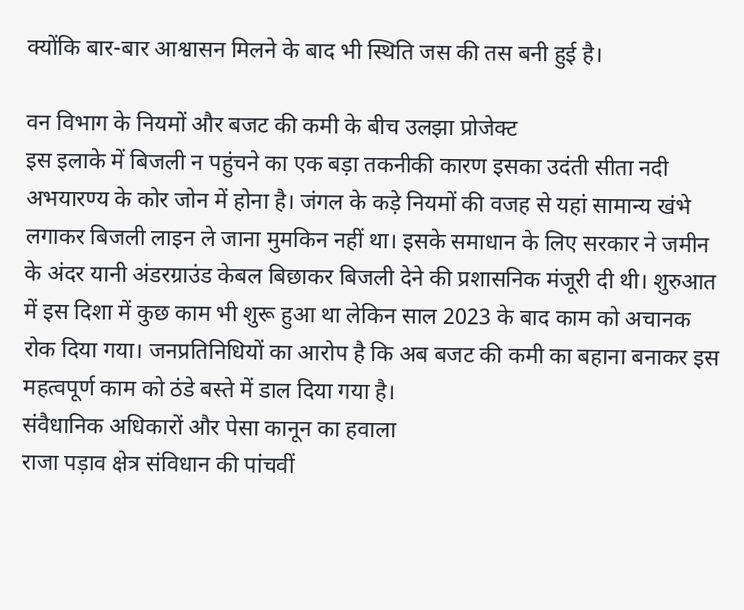क्योंकि बार-बार आश्वासन मिलने के बाद भी स्थिति जस की तस बनी हुई है।

वन विभाग के नियमों और बजट की कमी के बीच उलझा प्रोजेक्ट
इस इलाके में बिजली न पहुंचने का एक बड़ा तकनीकी कारण इसका उदंती सीता नदी अभयारण्य के कोर जोन में होना है। जंगल के कड़े नियमों की वजह से यहां सामान्य खंभे लगाकर बिजली लाइन ले जाना मुमकिन नहीं था। इसके समाधान के लिए सरकार ने जमीन के अंदर यानी अंडरग्राउंड केबल बिछाकर बिजली देने की प्रशासनिक मंजूरी दी थी। शुरुआत में इस दिशा में कुछ काम भी शुरू हुआ था लेकिन साल 2023 के बाद काम को अचानक रोक दिया गया। जनप्रतिनिधियों का आरोप है कि अब बजट की कमी का बहाना बनाकर इस महत्वपूर्ण काम को ठंडे बस्ते में डाल दिया गया है।
संवैधानिक अधिकारों और पेसा कानून का हवाला
राजा पड़ाव क्षेत्र संविधान की पांचवीं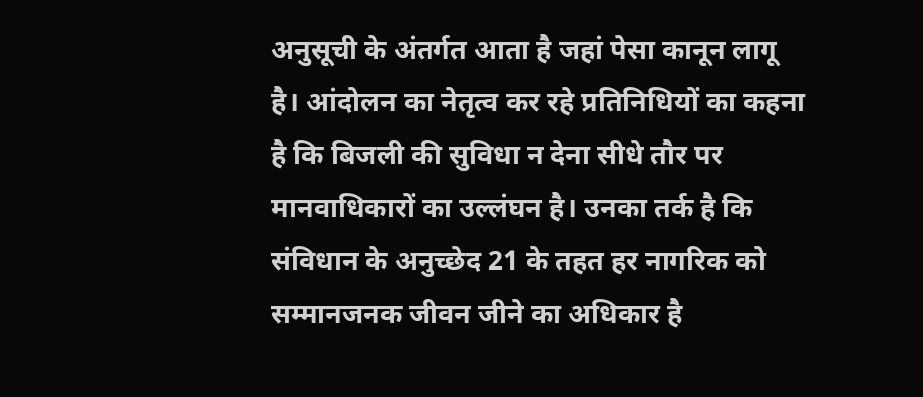अनुसूची के अंतर्गत आता है जहां पेसा कानून लागू है। आंदोलन का नेतृत्व कर रहे प्रतिनिधियों का कहना है कि बिजली की सुविधा न देना सीधे तौर पर मानवाधिकारों का उल्लंघन है। उनका तर्क है कि संविधान के अनुच्छेद 21 के तहत हर नागरिक को सम्मानजनक जीवन जीने का अधिकार है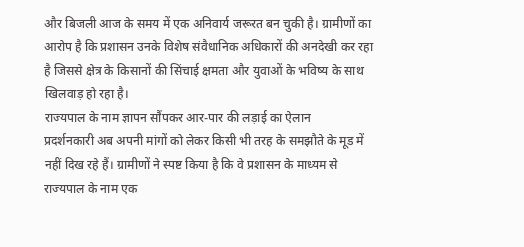और बिजली आज के समय में एक अनिवार्य जरूरत बन चुकी है। ग्रामीणों का आरोप है कि प्रशासन उनके विशेष संवैधानिक अधिकारों की अनदेखी कर रहा है जिससे क्षेत्र के किसानों की सिंचाई क्षमता और युवाओं के भविष्य के साथ खिलवाड़ हो रहा है।
राज्यपाल के नाम ज्ञापन सौंपकर आर-पार की लड़ाई का ऐलान
प्रदर्शनकारी अब अपनी मांगों को लेकर किसी भी तरह के समझौते के मूड में नहीं दिख रहे हैं। ग्रामीणों ने स्पष्ट किया है कि वे प्रशासन के माध्यम से राज्यपाल के नाम एक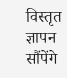विस्तृत ज्ञापन सौंपेंगे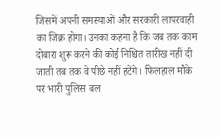जिसमें अपनी समस्याओं और सरकारी लापरवाही का जिक्र होगा। उनका कहना है कि जब तक काम दोबारा शुरू करने की कोई निश्चित तारीख नहीं दी जाती तब तक वे पीछे नहीं हटेंगे। फिलहाल मौके पर भारी पुलिस बल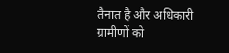तैनात है और अधिकारी ग्रामीणों को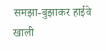समझा-बुझाकर हाईवे खाली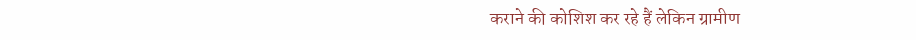कराने की कोशिश कर रहे हैं लेकिन ग्रामीण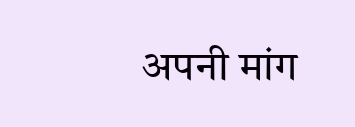अपनी मांग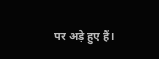पर अड़े हुए हैं।